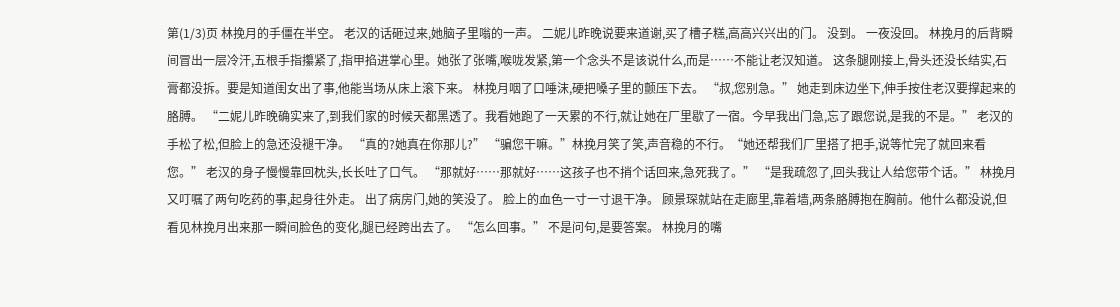第(1/3)页 林挽月的手僵在半空。 老汉的话砸过来,她脑子里嗡的一声。 二妮儿昨晚说要来道谢,买了槽子糕,高高兴兴出的门。 没到。 一夜没回。 林挽月的后背瞬间冒出一层冷汗,五根手指攥紧了,指甲掐进掌心里。她张了张嘴,喉咙发紧,第一个念头不是该说什么,而是……不能让老汉知道。 这条腿刚接上,骨头还没长结实,石膏都没拆。要是知道闺女出了事,他能当场从床上滚下来。 林挽月咽了口唾沫,硬把嗓子里的颤压下去。 “叔,您别急。” 她走到床边坐下,伸手按住老汉要撑起来的胳膊。 “二妮儿昨晚确实来了,到我们家的时候天都黑透了。我看她跑了一天累的不行,就让她在厂里歇了一宿。今早我出门急,忘了跟您说,是我的不是。” 老汉的手松了松,但脸上的急还没褪干净。 “真的?她真在你那儿?” “骗您干嘛。”林挽月笑了笑,声音稳的不行。“她还帮我们厂里搭了把手,说等忙完了就回来看您。” 老汉的身子慢慢靠回枕头,长长吐了口气。 “那就好……那就好……这孩子也不捎个话回来,急死我了。” “是我疏忽了,回头我让人给您带个话。” 林挽月又叮嘱了两句吃药的事,起身往外走。 出了病房门,她的笑没了。 脸上的血色一寸一寸退干净。 顾景琛就站在走廊里,靠着墙,两条胳膊抱在胸前。他什么都没说,但看见林挽月出来那一瞬间脸色的变化,腿已经跨出去了。 “怎么回事。” 不是问句,是要答案。 林挽月的嘴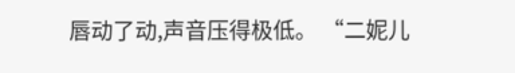唇动了动,声音压得极低。 “二妮儿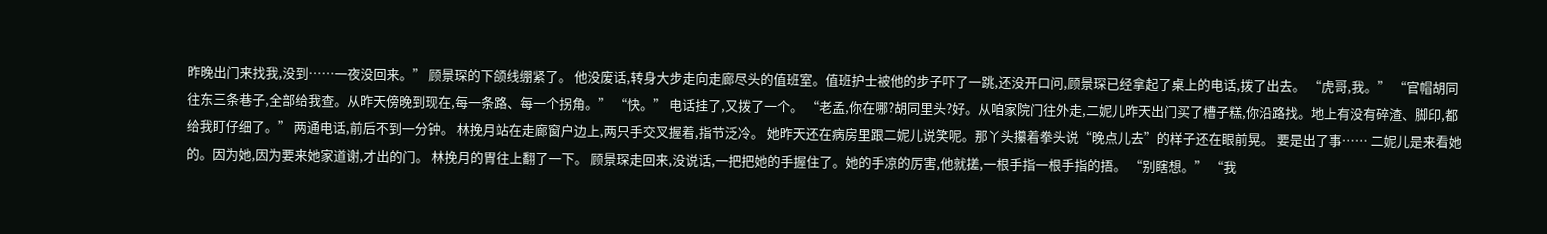昨晚出门来找我,没到……一夜没回来。” 顾景琛的下颌线绷紧了。 他没废话,转身大步走向走廊尽头的值班室。值班护士被他的步子吓了一跳,还没开口问,顾景琛已经拿起了桌上的电话,拨了出去。 “虎哥,我。” “官帽胡同往东三条巷子,全部给我查。从昨天傍晚到现在,每一条路、每一个拐角。” “快。” 电话挂了,又拨了一个。 “老孟,你在哪?胡同里头?好。从咱家院门往外走,二妮儿昨天出门买了槽子糕,你沿路找。地上有没有碎渣、脚印,都给我盯仔细了。” 两通电话,前后不到一分钟。 林挽月站在走廊窗户边上,两只手交叉握着,指节泛冷。 她昨天还在病房里跟二妮儿说笑呢。那丫头攥着拳头说“晚点儿去”的样子还在眼前晃。 要是出了事…… 二妮儿是来看她的。因为她,因为要来她家道谢,才出的门。 林挽月的胃往上翻了一下。 顾景琛走回来,没说话,一把把她的手握住了。她的手凉的厉害,他就搓,一根手指一根手指的捂。 “别瞎想。” “我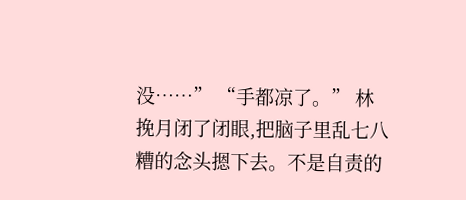没……” “手都凉了。” 林挽月闭了闭眼,把脑子里乱七八糟的念头摁下去。不是自责的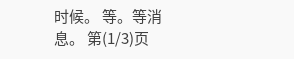时候。 等。等消息。 第(1/3)页